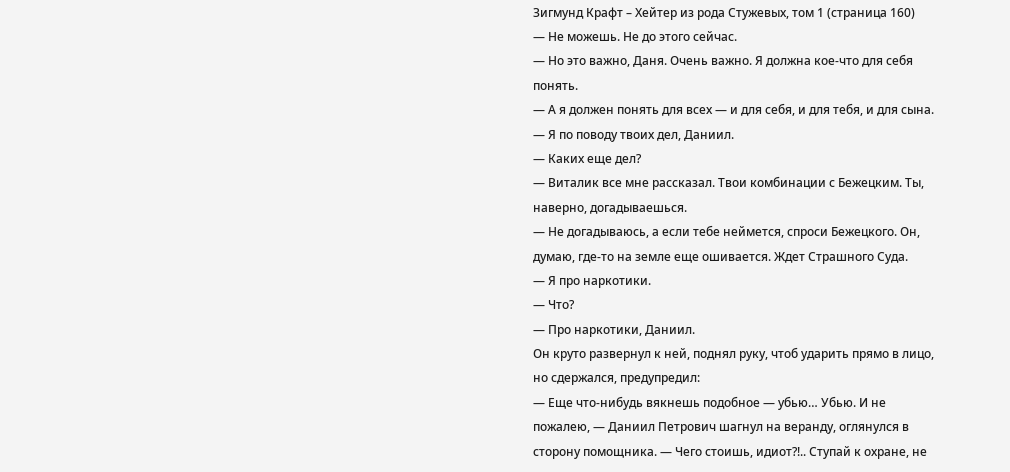Зигмунд Крафт – Хейтер из рода Стужевых, том 1 (страница 160)
— Не можешь. Не до этого сейчас.
— Но это важно, Даня. Очень важно. Я должна кое-что для себя понять.
— А я должен понять для всех — и для себя, и для тебя, и для сына.
— Я по поводу твоих дел, Даниил.
— Каких еще дел?
— Виталик все мне рассказал. Твои комбинации с Бежецким. Ты, наверно, догадываешься.
— Не догадываюсь, а если тебе неймется, спроси Бежецкого. Он, думаю, где-то на земле еще ошивается. Ждет Страшного Суда.
— Я про наркотики.
— Что?
— Про наркотики, Даниил.
Он круто развернул к ней, поднял руку, чтоб ударить прямо в лицо, но сдержался, предупредил:
— Еще что-нибудь вякнешь подобное — убью… Убью. И не пожалею, — Даниил Петрович шагнул на веранду, оглянулся в сторону помощника. — Чего стоишь, идиот?!.. Ступай к охране, не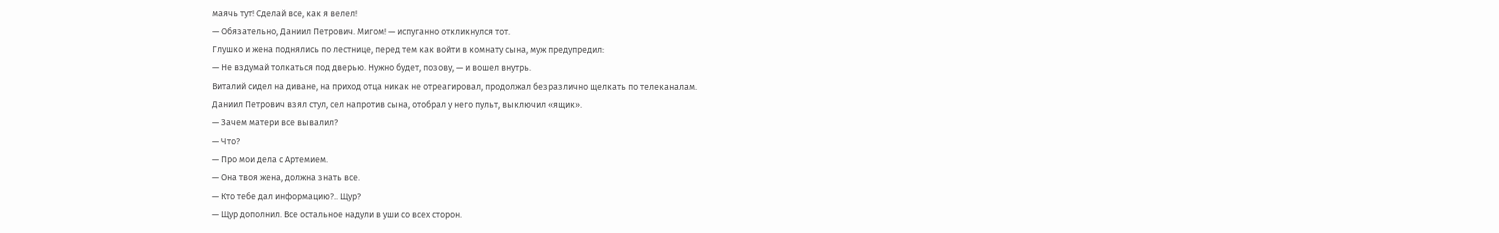маячь тут! Сделай все, как я велел!
— Обязательно, Даниил Петрович. Мигом! — испуганно откликнулся тот.
Глушко и жена поднялись по лестнице, перед тем как войти в комнату сына, муж предупредил:
— Не вздумай толкаться под дверью. Нужно будет, позову, — и вошел внутрь.
Виталий сидел на диване, на приход отца никак не отреагировал, продолжал безразлично щелкать по телеканалам.
Даниил Петрович взял стул, сел напротив сына, отобрал у него пульт, выключил «ящик».
— Зачем матери все вывалил?
— Что?
— Про мои дела с Артемием.
— Она твоя жена, должна знать все.
— Кто тебе дал информацию?.. Щур?
— Щур дополнил. Все остальное надули в уши со всех сторон.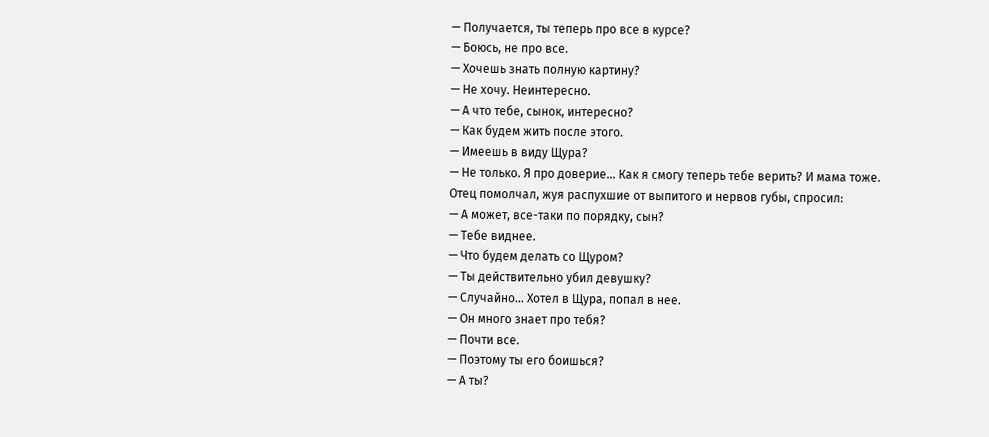— Получается, ты теперь про все в курсе?
— Боюсь, не про все.
— Хочешь знать полную картину?
— Не хочу. Неинтересно.
— А что тебе, сынок, интересно?
— Как будем жить после этого.
— Имеешь в виду Щура?
— Не только. Я про доверие… Как я смогу теперь тебе верить? И мама тоже.
Отец помолчал, жуя распухшие от выпитого и нервов губы, спросил:
— А может, все-таки по порядку, сын?
— Тебе виднее.
— Что будем делать со Щуром?
— Ты действительно убил девушку?
— Случайно… Хотел в Щура, попал в нее.
— Он много знает про тебя?
— Почти все.
— Поэтому ты его боишься?
— А ты?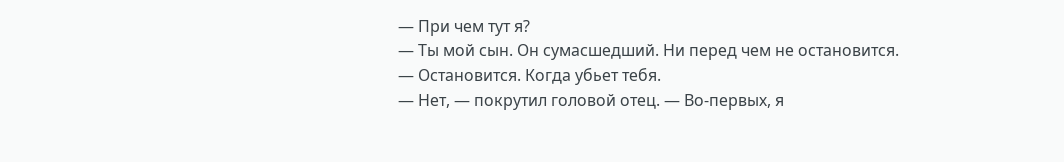— При чем тут я?
— Ты мой сын. Он сумасшедший. Ни перед чем не остановится.
— Остановится. Когда убьет тебя.
— Нет, — покрутил головой отец. — Во-первых, я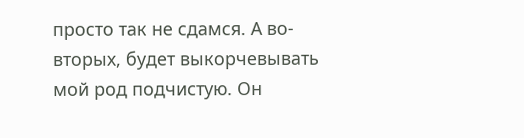просто так не сдамся. А во-вторых, будет выкорчевывать мой род подчистую. Он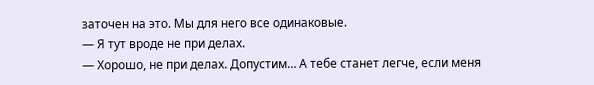заточен на это. Мы для него все одинаковые.
— Я тут вроде не при делах.
— Хорошо, не при делах. Допустим… А тебе станет легче, если меня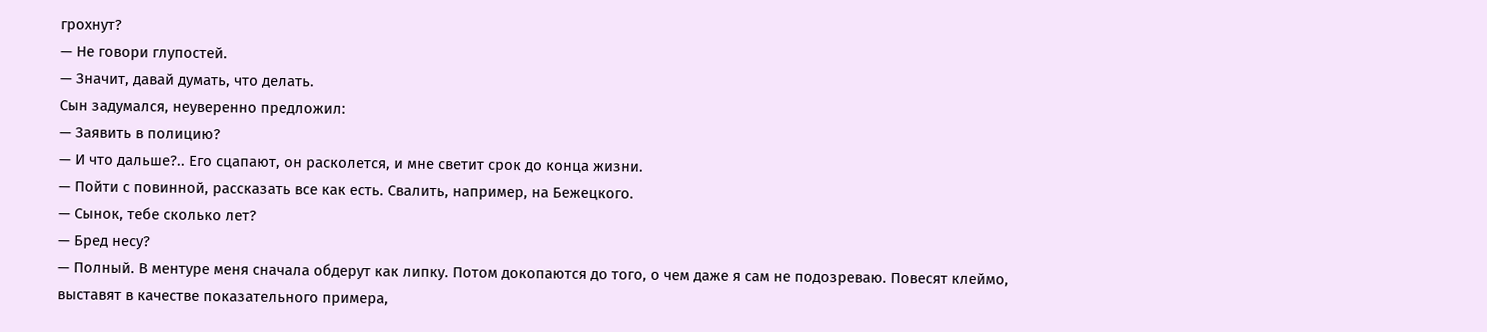грохнут?
— Не говори глупостей.
— Значит, давай думать, что делать.
Сын задумался, неуверенно предложил:
— Заявить в полицию?
— И что дальше?.. Его сцапают, он расколется, и мне светит срок до конца жизни.
— Пойти с повинной, рассказать все как есть. Свалить, например, на Бежецкого.
— Сынок, тебе сколько лет?
— Бред несу?
— Полный. В ментуре меня сначала обдерут как липку. Потом докопаются до того, о чем даже я сам не подозреваю. Повесят клеймо, выставят в качестве показательного примера,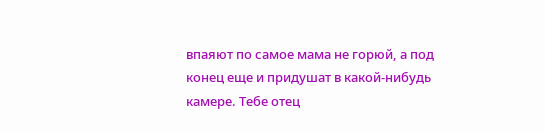впаяют по самое мама не горюй, а под конец еще и придушат в какой-нибудь камере. Тебе отец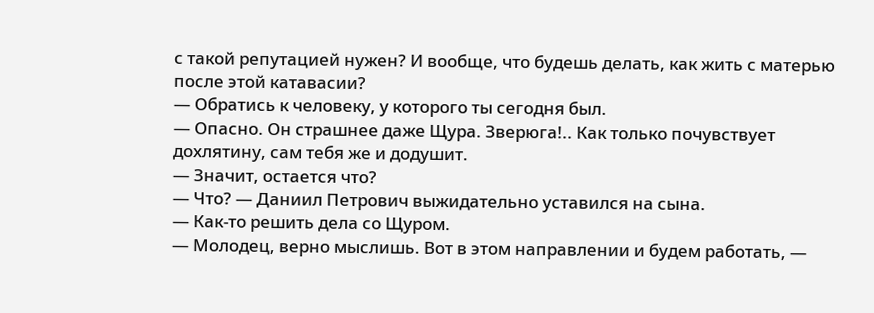с такой репутацией нужен? И вообще, что будешь делать, как жить с матерью после этой катавасии?
— Обратись к человеку, у которого ты сегодня был.
— Опасно. Он страшнее даже Щура. Зверюга!.. Как только почувствует дохлятину, сам тебя же и додушит.
— Значит, остается что?
— Что? — Даниил Петрович выжидательно уставился на сына.
— Как-то решить дела со Щуром.
— Молодец, верно мыслишь. Вот в этом направлении и будем работать, —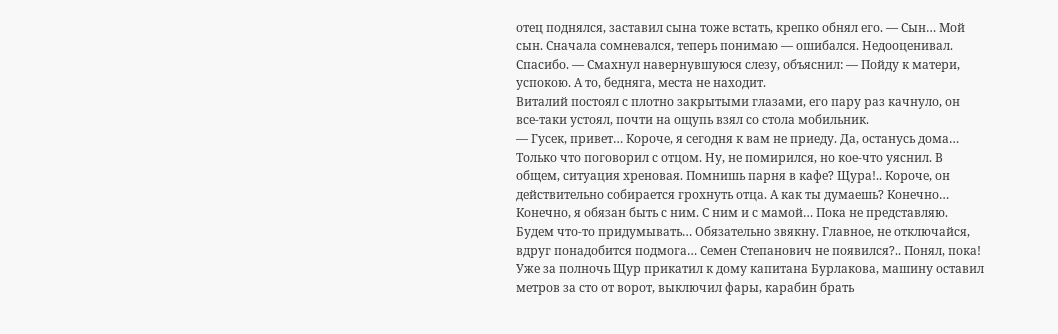отец поднялся, заставил сына тоже встать, крепко обнял его. — Сын… Мой сын. Сначала сомневался, теперь понимаю — ошибался. Недооценивал. Спасибо. — Смахнул навернувшуюся слезу, объяснил: — Пойду к матери, успокою. А то, бедняга, места не находит.
Виталий постоял с плотно закрытыми глазами, его пару раз качнуло, он все-таки устоял, почти на ощупь взял со стола мобильник.
— Гусек, привет… Короче, я сегодня к вам не приеду. Да, останусь дома… Только что поговорил с отцом. Ну, не помирился, но кое-что уяснил. В общем, ситуация хреновая. Помнишь парня в кафе? Щура!.. Короче, он действительно собирается грохнуть отца. А как ты думаешь? Конечно… Конечно, я обязан быть с ним. С ним и с мамой… Пока не представляю. Будем что-то придумывать… Обязательно звякну. Главное, не отключайся, вдруг понадобится подмога… Семен Степанович не появился?.. Понял, пока!
Уже за полночь Щур прикатил к дому капитана Бурлакова, машину оставил метров за сто от ворот, выключил фары, карабин брать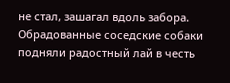не стал, зашагал вдоль забора. Обрадованные соседские собаки подняли радостный лай в честь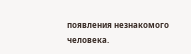появления незнакомого человека.